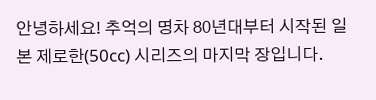안녕하세요! 추억의 명차 80년대부터 시작된 일본 제로한(50cc) 시리즈의 마지막 장입니다.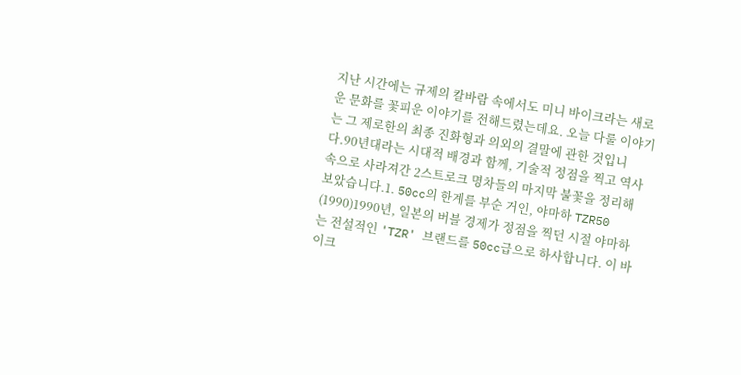지난 시간에는 규제의 칼바람 속에서도 미니 바이크라는 새로운 문화를 꽃피운 이야기를 전해드렸는데요. 오늘 다룰 이야기는 그 제로한의 최종 진화형과 의외의 결말에 관한 것입니다.90년대라는 시대적 배경과 함께, 기술적 정점을 찍고 역사 속으로 사라져간 2스트로크 명차들의 마지막 불꽃을 정리해 보았습니다.1. 50cc의 한계를 부순 거인, 야마하 TZR50 (1990)1990년, 일본의 버블 경제가 정점을 찍던 시절 야마하는 전설적인 'TZR' 브랜드를 50cc급으로 하사합니다. 이 바이크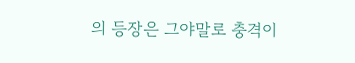의 등장은 그야말로 충격이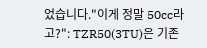었습니다."이게 정말 50cc라고?": TZR50(3TU)은 기존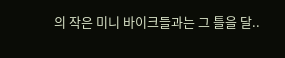의 작은 미니 바이크들과는 그 틀을 달..